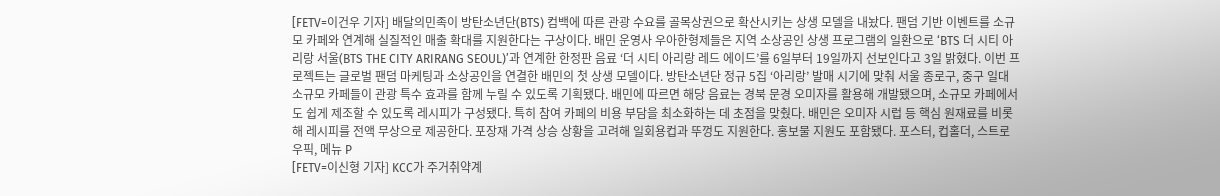[FETV=이건우 기자] 배달의민족이 방탄소년단(BTS) 컴백에 따른 관광 수요를 골목상권으로 확산시키는 상생 모델을 내놨다. 팬덤 기반 이벤트를 소규모 카페와 연계해 실질적인 매출 확대를 지원한다는 구상이다. 배민 운영사 우아한형제들은 지역 소상공인 상생 프로그램의 일환으로 ‘BTS 더 시티 아리랑 서울(BTS THE CITY ARIRANG SEOUL)’과 연계한 한정판 음료 ‘더 시티 아리랑 레드 에이드’를 6일부터 19일까지 선보인다고 3일 밝혔다. 이번 프로젝트는 글로벌 팬덤 마케팅과 소상공인을 연결한 배민의 첫 상생 모델이다. 방탄소년단 정규 5집 ‘아리랑’ 발매 시기에 맞춰 서울 종로구, 중구 일대 소규모 카페들이 관광 특수 효과를 함께 누릴 수 있도록 기획됐다. 배민에 따르면 해당 음료는 경북 문경 오미자를 활용해 개발됐으며, 소규모 카페에서도 쉽게 제조할 수 있도록 레시피가 구성됐다. 특히 참여 카페의 비용 부담을 최소화하는 데 초점을 맞췄다. 배민은 오미자 시럽 등 핵심 원재료를 비롯해 레시피를 전액 무상으로 제공한다. 포장재 가격 상승 상황을 고려해 일회용컵과 뚜껑도 지원한다. 홍보물 지원도 포함됐다. 포스터, 컵홀더, 스트로우픽, 메뉴 P
[FETV=이신형 기자] KCC가 주거취약계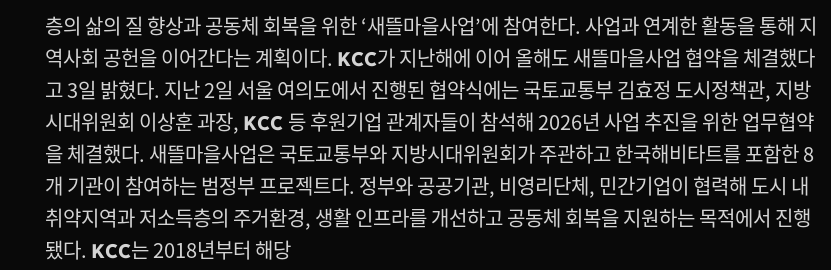층의 삶의 질 향상과 공동체 회복을 위한 ‘새뜰마을사업’에 참여한다. 사업과 연계한 활동을 통해 지역사회 공헌을 이어간다는 계획이다. KCC가 지난해에 이어 올해도 새뜰마을사업 협약을 체결했다고 3일 밝혔다. 지난 2일 서울 여의도에서 진행된 협약식에는 국토교통부 김효정 도시정책관, 지방시대위원회 이상훈 과장, KCC 등 후원기업 관계자들이 참석해 2026년 사업 추진을 위한 업무협약을 체결했다. 새뜰마을사업은 국토교통부와 지방시대위원회가 주관하고 한국해비타트를 포함한 8개 기관이 참여하는 범정부 프로젝트다. 정부와 공공기관, 비영리단체, 민간기업이 협력해 도시 내 취약지역과 저소득층의 주거환경, 생활 인프라를 개선하고 공동체 회복을 지원하는 목적에서 진행됐다. KCC는 2018년부터 해당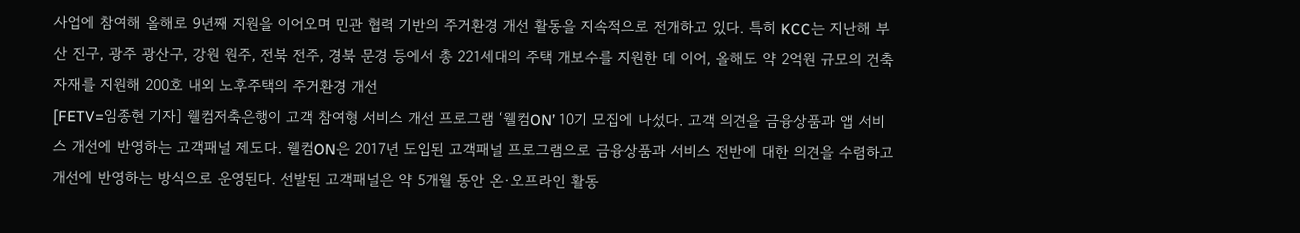사업에 참여해 올해로 9년째 지원을 이어오며 민관 협력 기반의 주거환경 개선 활동을 지속적으로 전개하고 있다. 특히 KCC는 지난해 부산 진구, 광주 광산구, 강원 원주, 전북 전주, 경북 문경 등에서 총 221세대의 주택 개보수를 지원한 데 이어, 올해도 약 2억원 규모의 건축자재를 지원해 200호 내외 노후주택의 주거환경 개선
[FETV=임종현 기자] 웰컴저축은행이 고객 참여형 서비스 개선 프로그램 ‘웰컴ON’ 10기 모집에 나섰다. 고객 의견을 금융상품과 앱 서비스 개선에 반영하는 고객패널 제도다. 웰컴ON은 2017년 도입된 고객패널 프로그램으로 금융상품과 서비스 전반에 대한 의견을 수렴하고 개선에 반영하는 방식으로 운영된다. 선발된 고객패널은 약 5개월 동안 온·오프라인 활동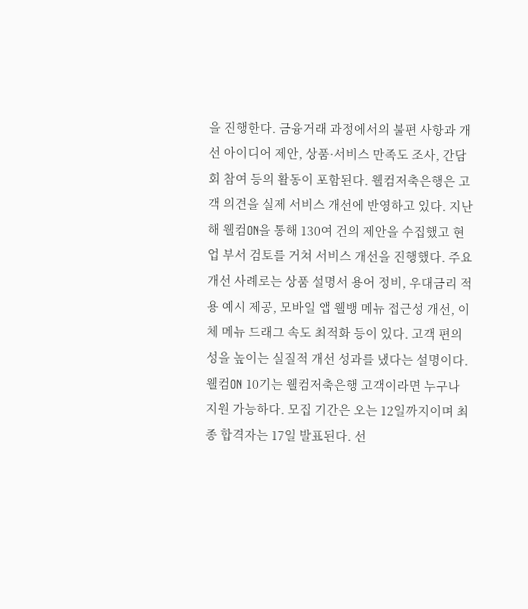을 진행한다. 금융거래 과정에서의 불편 사항과 개선 아이디어 제안, 상품·서비스 만족도 조사, 간담회 참여 등의 활동이 포함된다. 웰컴저축은행은 고객 의견을 실제 서비스 개선에 반영하고 있다. 지난해 웰컴ON을 통해 130여 건의 제안을 수집했고 현업 부서 검토를 거쳐 서비스 개선을 진행했다. 주요 개선 사례로는 상품 설명서 용어 정비, 우대금리 적용 예시 제공, 모바일 앱 웰뱅 메뉴 접근성 개선, 이체 메뉴 드래그 속도 최적화 등이 있다. 고객 편의성을 높이는 실질적 개선 성과를 냈다는 설명이다. 웰컴ON 10기는 웰컴저축은행 고객이라면 누구나 지원 가능하다. 모집 기간은 오는 12일까지이며 최종 합격자는 17일 발표된다. 선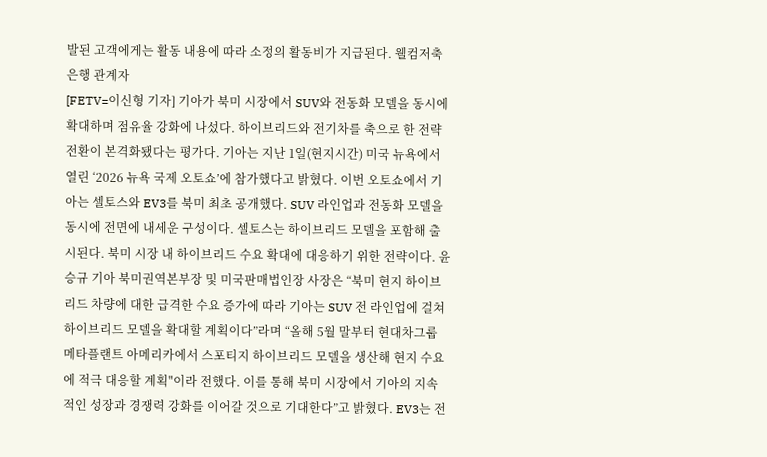발된 고객에게는 활동 내용에 따라 소정의 활동비가 지급된다. 웰컴저축은행 관계자
[FETV=이신형 기자] 기아가 북미 시장에서 SUV와 전동화 모델을 동시에 확대하며 점유율 강화에 나섰다. 하이브리드와 전기차를 축으로 한 전략 전환이 본격화됐다는 평가다. 기아는 지난 1일(현지시간) 미국 뉴욕에서 열린 ‘2026 뉴욕 국제 오토쇼’에 참가했다고 밝혔다. 이번 오토쇼에서 기아는 셀토스와 EV3를 북미 최초 공개했다. SUV 라인업과 전동화 모델을 동시에 전면에 내세운 구성이다. 셀토스는 하이브리드 모델을 포함해 출시된다. 북미 시장 내 하이브리드 수요 확대에 대응하기 위한 전략이다. 윤승규 기아 북미권역본부장 및 미국판매법인장 사장은 “북미 현지 하이브리드 차량에 대한 급격한 수요 증가에 따라 기아는 SUV 전 라인업에 걸쳐 하이브리드 모델을 확대할 계획이다”라며 “올해 5월 말부터 현대차그룹 메타플랜트 아메리카에서 스포티지 하이브리드 모델을 생산해 현지 수요에 적극 대응할 계획"이라 전했다. 이를 통해 북미 시장에서 기아의 지속적인 성장과 경쟁력 강화를 이어갈 것으로 기대한다”고 밝혔다. EV3는 전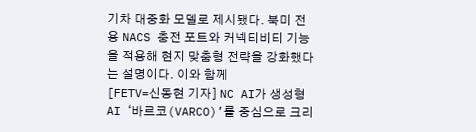기차 대중화 모델로 제시됐다. 북미 전용 NACS 충전 포트와 커넥티비티 기능을 적용해 현지 맞춤형 전략을 강화했다는 설명이다. 이와 함께
[FETV=신동현 기자] NC AI가 생성형 AI ‘바르코(VARCO)’를 중심으로 크리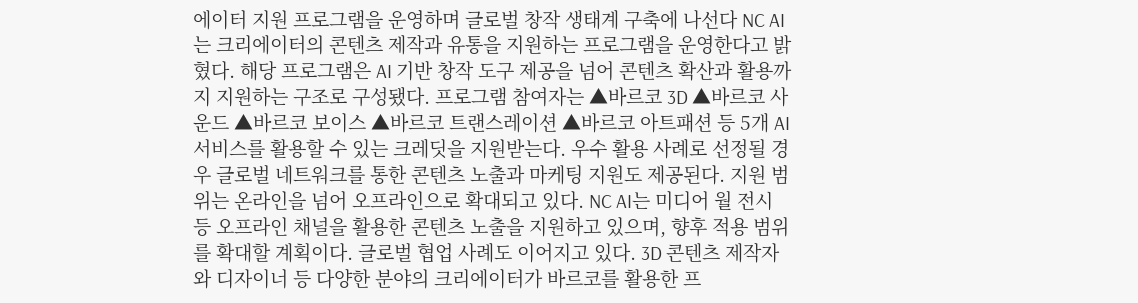에이터 지원 프로그램을 운영하며 글로벌 창작 생태계 구축에 나선다 NC AI는 크리에이터의 콘텐츠 제작과 유통을 지원하는 프로그램을 운영한다고 밝혔다. 해당 프로그램은 AI 기반 창작 도구 제공을 넘어 콘텐츠 확산과 활용까지 지원하는 구조로 구성됐다. 프로그램 참여자는 ▲바르코 3D ▲바르코 사운드 ▲바르코 보이스 ▲바르코 트랜스레이션 ▲바르코 아트패션 등 5개 AI 서비스를 활용할 수 있는 크레딧을 지원받는다. 우수 활용 사례로 선정될 경우 글로벌 네트워크를 통한 콘텐츠 노출과 마케팅 지원도 제공된다. 지원 범위는 온라인을 넘어 오프라인으로 확대되고 있다. NC AI는 미디어 월 전시 등 오프라인 채널을 활용한 콘텐츠 노출을 지원하고 있으며, 향후 적용 범위를 확대할 계획이다. 글로벌 협업 사례도 이어지고 있다. 3D 콘텐츠 제작자와 디자이너 등 다양한 분야의 크리에이터가 바르코를 활용한 프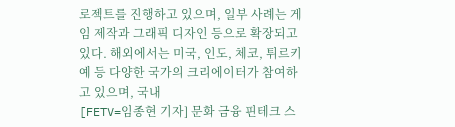로젝트를 진행하고 있으며, 일부 사례는 게임 제작과 그래픽 디자인 등으로 확장되고 있다. 해외에서는 미국, 인도, 체코, 튀르키예 등 다양한 국가의 크리에이터가 참여하고 있으며, 국내
[FETV=임종현 기자] 문화 금융 핀테크 스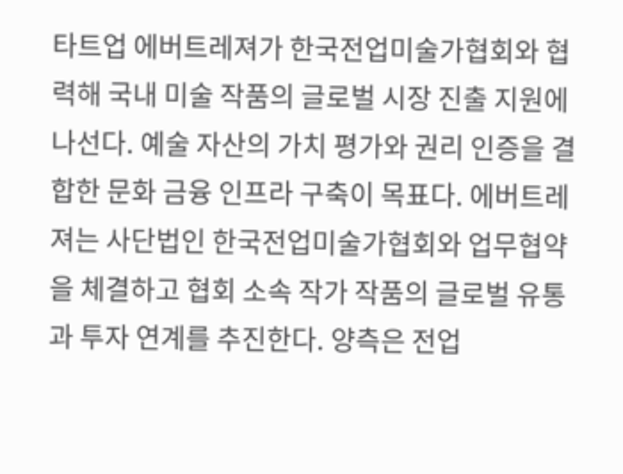타트업 에버트레져가 한국전업미술가협회와 협력해 국내 미술 작품의 글로벌 시장 진출 지원에 나선다. 예술 자산의 가치 평가와 권리 인증을 결합한 문화 금융 인프라 구축이 목표다. 에버트레져는 사단법인 한국전업미술가협회와 업무협약을 체결하고 협회 소속 작가 작품의 글로벌 유통과 투자 연계를 추진한다. 양측은 전업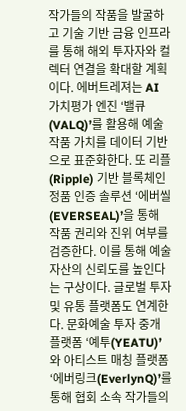작가들의 작품을 발굴하고 기술 기반 금융 인프라를 통해 해외 투자자와 컬렉터 연결을 확대할 계획이다. 에버트레져는 AI 가치평가 엔진 ‘밸큐(VALQ)’를 활용해 예술 작품 가치를 데이터 기반으로 표준화한다. 또 리플(Ripple) 기반 블록체인 정품 인증 솔루션 ‘에버씰(EVERSEAL)’을 통해 작품 권리와 진위 여부를 검증한다. 이를 통해 예술 자산의 신뢰도를 높인다는 구상이다. 글로벌 투자 및 유통 플랫폼도 연계한다. 문화예술 투자 중개 플랫폼 ‘예투(YEATU)’와 아티스트 매칭 플랫폼 ‘에버링크(EverlynQ)’를 통해 협회 소속 작가들의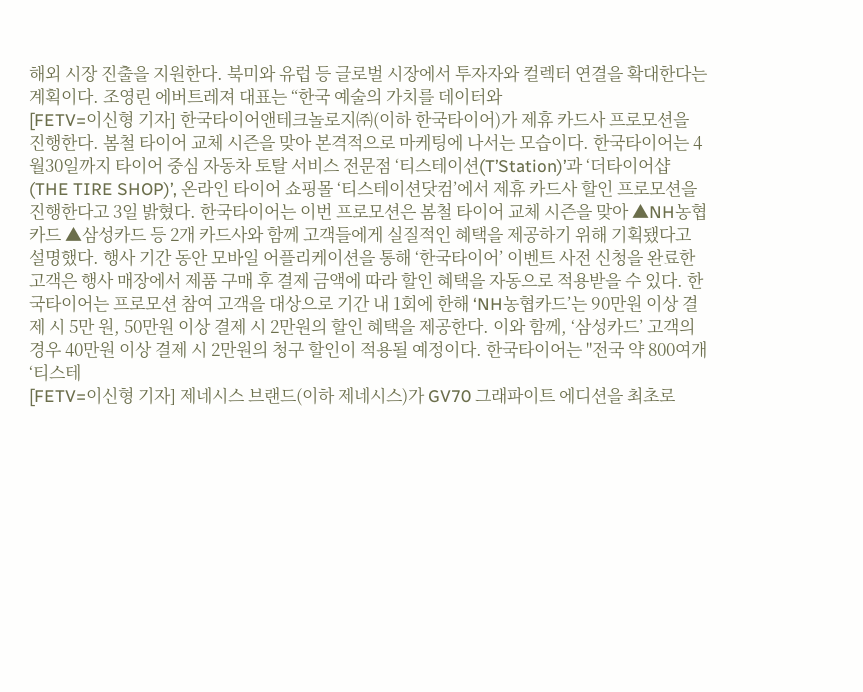해외 시장 진출을 지원한다. 북미와 유럽 등 글로벌 시장에서 투자자와 컬렉터 연결을 확대한다는 계획이다. 조영린 에버트레져 대표는 “한국 예술의 가치를 데이터와
[FETV=이신형 기자] 한국타이어앤테크놀로지㈜(이하 한국타이어)가 제휴 카드사 프로모션을 진행한다. 봄철 타이어 교체 시즌을 맞아 본격적으로 마케팅에 나서는 모습이다. 한국타이어는 4월30일까지 타이어 중심 자동차 토탈 서비스 전문점 ‘티스테이션(T’Station)’과 ‘더타이어샵(THE TIRE SHOP)’, 온라인 타이어 쇼핑몰 ‘티스테이션닷컴’에서 제휴 카드사 할인 프로모션을 진행한다고 3일 밝혔다. 한국타이어는 이번 프로모션은 봄철 타이어 교체 시즌을 맞아 ▲NH농협카드 ▲삼성카드 등 2개 카드사와 함께 고객들에게 실질적인 혜택을 제공하기 위해 기획됐다고 설명했다. 행사 기간 동안 모바일 어플리케이션을 통해 ‘한국타이어’ 이벤트 사전 신청을 완료한 고객은 행사 매장에서 제품 구매 후 결제 금액에 따라 할인 혜택을 자동으로 적용받을 수 있다. 한국타이어는 프로모션 참여 고객을 대상으로 기간 내 1회에 한해 ‘NH농협카드’는 90만원 이상 결제 시 5만 원, 50만원 이상 결제 시 2만원의 할인 혜택을 제공한다. 이와 함께, ‘삼성카드’ 고객의 경우 40만원 이상 결제 시 2만원의 청구 할인이 적용될 예정이다. 한국타이어는 "전국 약 800여개 ‘티스테
[FETV=이신형 기자] 제네시스 브랜드(이하 제네시스)가 GV70 그래파이트 에디션을 최초로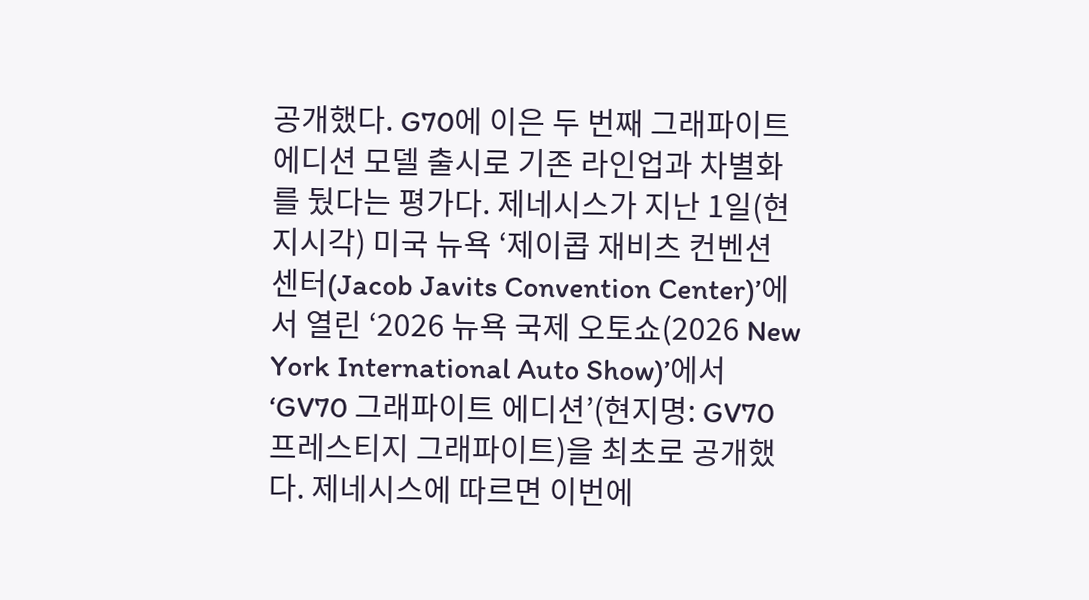공개했다. G70에 이은 두 번째 그래파이트 에디션 모델 출시로 기존 라인업과 차별화를 뒀다는 평가다. 제네시스가 지난 1일(현지시각) 미국 뉴욕 ‘제이콥 재비츠 컨벤션 센터(Jacob Javits Convention Center)’에서 열린 ‘2026 뉴욕 국제 오토쇼(2026 New York International Auto Show)’에서 ‘GV70 그래파이트 에디션’(현지명: GV70 프레스티지 그래파이트)을 최초로 공개했다. 제네시스에 따르면 이번에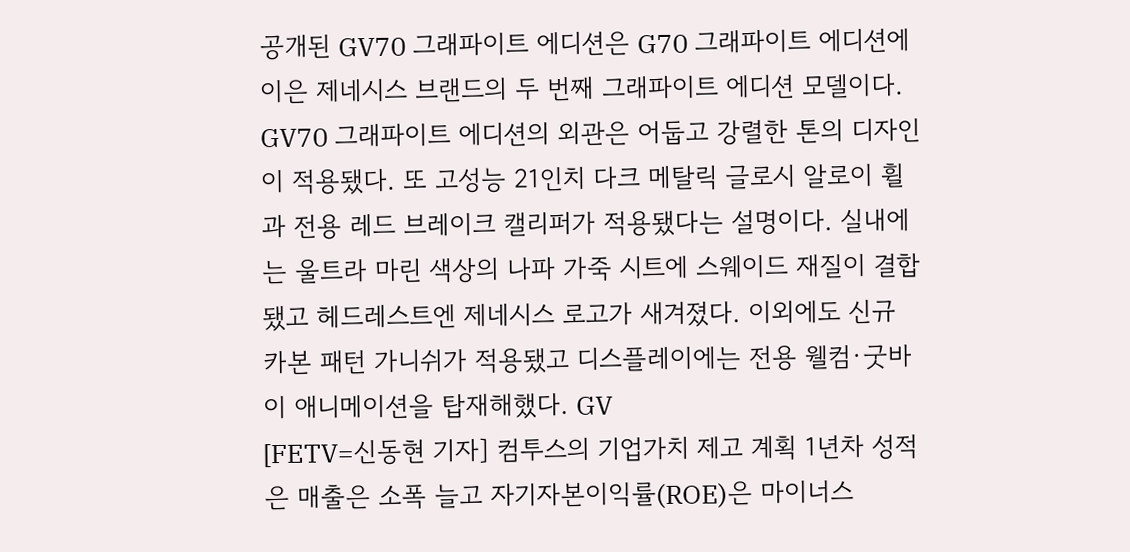공개된 GV70 그래파이트 에디션은 G70 그래파이트 에디션에 이은 제네시스 브랜드의 두 번째 그래파이트 에디션 모델이다. GV70 그래파이트 에디션의 외관은 어둡고 강렬한 톤의 디자인이 적용됐다. 또 고성능 21인치 다크 메탈릭 글로시 알로이 휠과 전용 레드 브레이크 캘리퍼가 적용됐다는 설명이다. 실내에는 울트라 마린 색상의 나파 가죽 시트에 스웨이드 재질이 결합됐고 헤드레스트엔 제네시스 로고가 새겨졌다. 이외에도 신규 카본 패턴 가니쉬가 적용됐고 디스플레이에는 전용 웰컴·굿바이 애니메이션을 탑재해했다. GV
[FETV=신동현 기자] 컴투스의 기업가치 제고 계획 1년차 성적은 매출은 소폭 늘고 자기자본이익률(ROE)은 마이너스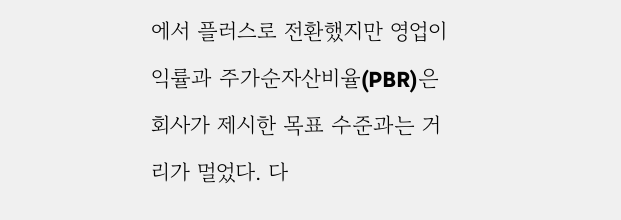에서 플러스로 전환했지만 영업이익률과 주가순자산비율(PBR)은 회사가 제시한 목표 수준과는 거리가 멀었다. 다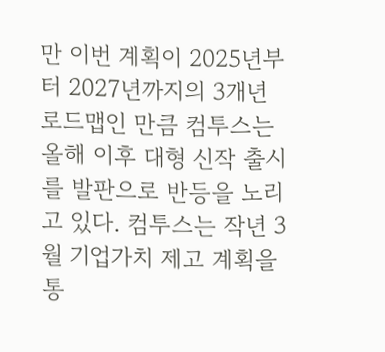만 이번 계획이 2025년부터 2027년까지의 3개년 로드맵인 만큼 컴투스는 올해 이후 대형 신작 출시를 발판으로 반등을 노리고 있다. 컴투스는 작년 3월 기업가치 제고 계획을 통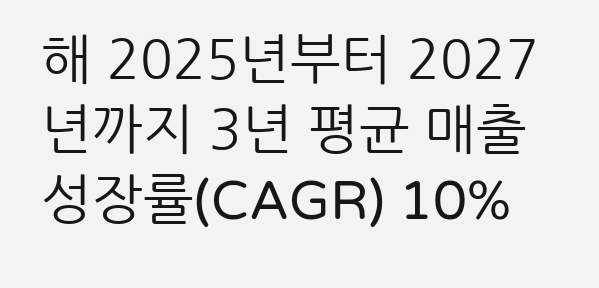해 2025년부터 2027년까지 3년 평균 매출 성장률(CAGR) 10%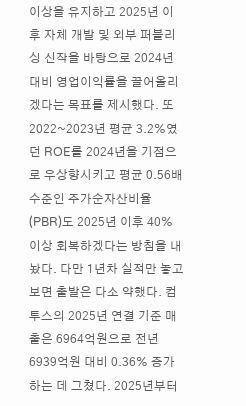이상을 유지하고 2025년 이후 자체 개발 및 외부 퍼블리싱 신작을 바탕으로 2024년 대비 영업이익률을 끌어올리겠다는 목표를 제시했다. 또 2022~2023년 평균 3.2%였던 ROE를 2024년을 기점으로 우상향시키고 평균 0.56배 수준인 주가순자산비율(PBR)도 2025년 이후 40% 이상 회복하겠다는 방침을 내놨다. 다만 1년차 실적만 놓고 보면 출발은 다소 약했다. 컴투스의 2025년 연결 기준 매출은 6964억원으로 전년 6939억원 대비 0.36% 증가하는 데 그쳤다. 2025년부터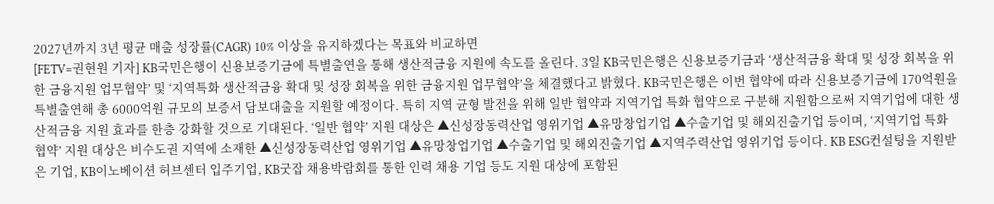2027년까지 3년 평균 매출 성장률(CAGR) 10% 이상을 유지하겠다는 목표와 비교하면
[FETV=권현원 기자] KB국민은행이 신용보증기금에 특별출연을 통해 생산적금융 지원에 속도를 올린다. 3일 KB국민은행은 신용보증기금과 ‘생산적금융 확대 및 성장 회복을 위한 금융지원 업무협약’ 및 ‘지역특화 생산적금융 확대 및 성장 회복을 위한 금융지원 업무협약’을 체결했다고 밝혔다. KB국민은행은 이번 협약에 따라 신용보증기금에 170억원을 특별출연해 총 6000억원 규모의 보증서 담보대출을 지원할 예정이다. 특히 지역 균형 발전을 위해 일반 협약과 지역기업 특화 협약으로 구분해 지원함으로써 지역기업에 대한 생산적금융 지원 효과를 한층 강화할 것으로 기대된다. ‘일반 협약’ 지원 대상은 ▲신성장동력산업 영위기업 ▲유망창업기업 ▲수출기업 및 해외진출기업 등이며, ‘지역기업 특화 협약’ 지원 대상은 비수도권 지역에 소재한 ▲신성장동력산업 영위기업 ▲유망창업기업 ▲수출기업 및 해외진출기업 ▲지역주력산업 영위기업 등이다. KB ESG컨설팅을 지원받은 기업, KB이노베이션 허브센터 입주기업, KB굿잡 채용박람회를 통한 인력 채용 기업 등도 지원 대상에 포함된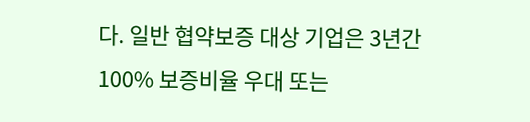다. 일반 협약보증 대상 기업은 3년간 100% 보증비율 우대 또는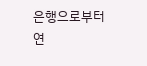은행으로부터 연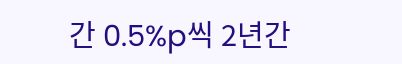간 0.5%p씩 2년간